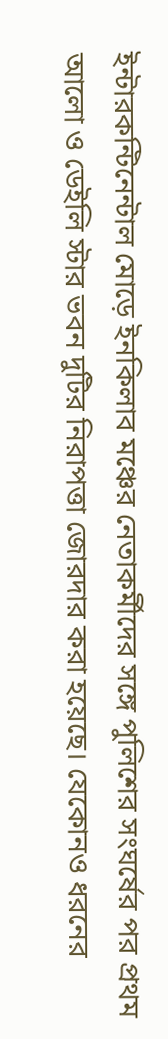ইন্টারকন্টিনেন্টাল মোড়ে ইনকিলাব মঞ্চের নেতাকর্মীদের সঙ্গে পুলিশের সংঘর্ষের পর প্রথম আলো ও ডেইলি স্টার ভবন দুটির নিরাপত্তা জোরদার করা হয়েছে। যেকোনও ধরনের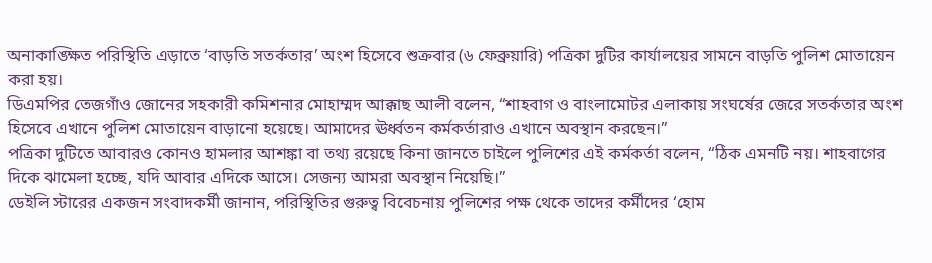অনাকাঙ্ক্ষিত পরিস্থিতি এড়াতে ‘বাড়তি সতর্কতার’ অংশ হিসেবে শুক্রবার (৬ ফেব্রুয়ারি) পত্রিকা দুটির কার্যালয়ের সামনে বাড়তি পুলিশ মোতায়েন করা হয়।
ডিএমপির তেজগাঁও জোনের সহকারী কমিশনার মোহাম্মদ আক্কাছ আলী বলেন, “শাহবাগ ও বাংলামোটর এলাকায় সংঘর্ষের জেরে সতর্কতার অংশ হিসেবে এখানে পুলিশ মোতায়েন বাড়ানো হয়েছে। আমাদের ঊর্ধ্বতন কর্মকর্তারাও এখানে অবস্থান করছেন।”
পত্রিকা দুটিতে আবারও কোনও হামলার আশঙ্কা বা তথ্য রয়েছে কিনা জানতে চাইলে পুলিশের এই কর্মকর্তা বলেন, “ঠিক এমনটি নয়। শাহবাগের দিকে ঝামেলা হচ্ছে, যদি আবার এদিকে আসে। সেজন্য আমরা অবস্থান নিয়েছি।”
ডেইলি স্টারের একজন সংবাদকর্মী জানান, পরিস্থিতির গুরুত্ব বিবেচনায় পুলিশের পক্ষ থেকে তাদের কর্মীদের ‘হোম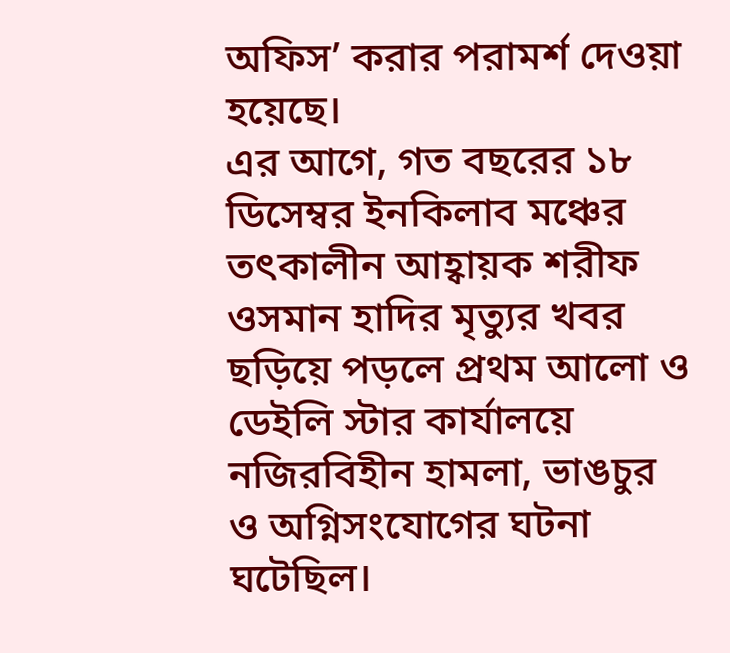অফিস’ করার পরামর্শ দেওয়া হয়েছে।
এর আগে, গত বছরের ১৮ ডিসেম্বর ইনকিলাব মঞ্চের তৎকালীন আহ্বায়ক শরীফ ওসমান হাদির মৃত্যুর খবর ছড়িয়ে পড়লে প্রথম আলো ও ডেইলি স্টার কার্যালয়ে নজিরবিহীন হামলা, ভাঙচুর ও অগ্নিসংযোগের ঘটনা ঘটেছিল।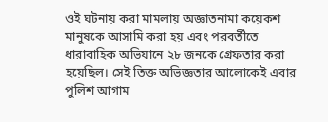ওই ঘটনায় করা মামলায় অজ্ঞাতনামা কয়েকশ মানুষকে আসামি করা হয় এবং পরবর্তীতে ধারাবাহিক অভিযানে ২৮ জনকে গ্রেফতার করা হয়েছিল। সেই তিক্ত অভিজ্ঞতার আলোকেই এবার পুলিশ আগাম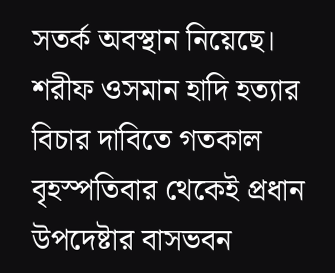সতর্ক অবস্থান নিয়েছে।
শরীফ ওসমান হাদি হত্যার বিচার দাবিতে গতকাল বৃহস্পতিবার থেকেই প্রধান উপদেষ্টার বাসভবন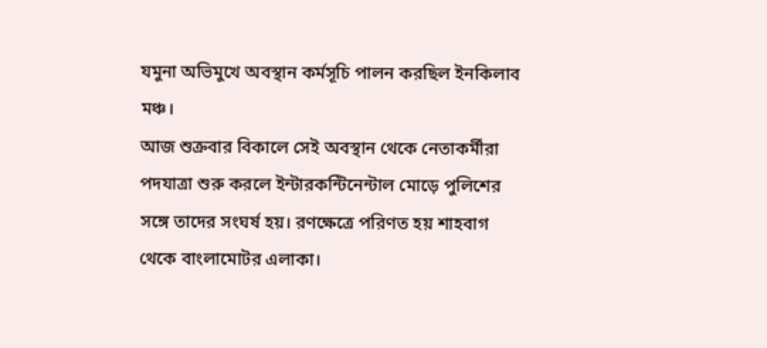যমুনা অভিমুখে অবস্থান কর্মসূচি পালন করছিল ইনকিলাব মঞ্চ।
আজ শুক্রবার বিকালে সেই অবস্থান থেকে নেতাকর্মীরা পদযাত্রা শুরু করলে ইন্টারকন্টিনেন্টাল মোড়ে পুলিশের সঙ্গে তাদের সংঘর্ষ হয়। রণক্ষেত্রে পরিণত হয় শাহবাগ থেকে বাংলামোটর এলাকা।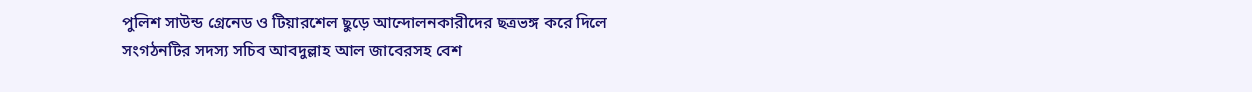পুলিশ সাউন্ড গ্রেনেড ও টিয়ারশেল ছুড়ে আন্দোলনকারীদের ছত্রভঙ্গ করে দিলে সংগঠনটির সদস্য সচিব আবদুল্লাহ আল জাবেরসহ বেশ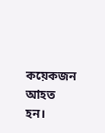কয়েকজন আহত হন।